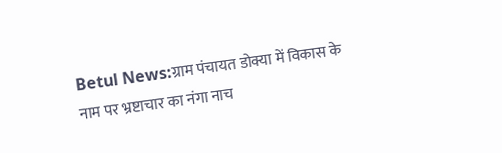Betul News:ग्राम पंचायत डोक्या में विकास के नाम पर भ्रष्टाचार का नंगा नाच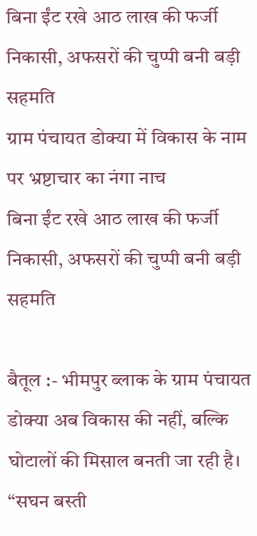बिना ईंट रखे आठ लाख की फर्जी निकासी, अफसरों की चुप्पी बनी बड़ी सहमति
ग्राम पंचायत डोक्या में विकास के नाम पर भ्रष्टाचार का नंगा नाच
बिना ईंट रखे आठ लाख की फर्जी निकासी, अफसरों की चुप्पी बनी बड़ी सहमति

बैतूल :- भीमपुर ब्लाक के ग्राम पंचायत डोक्या अब विकास की नहीं, बल्कि घोटालों की मिसाल बनती जा रही है। “सघन बस्ती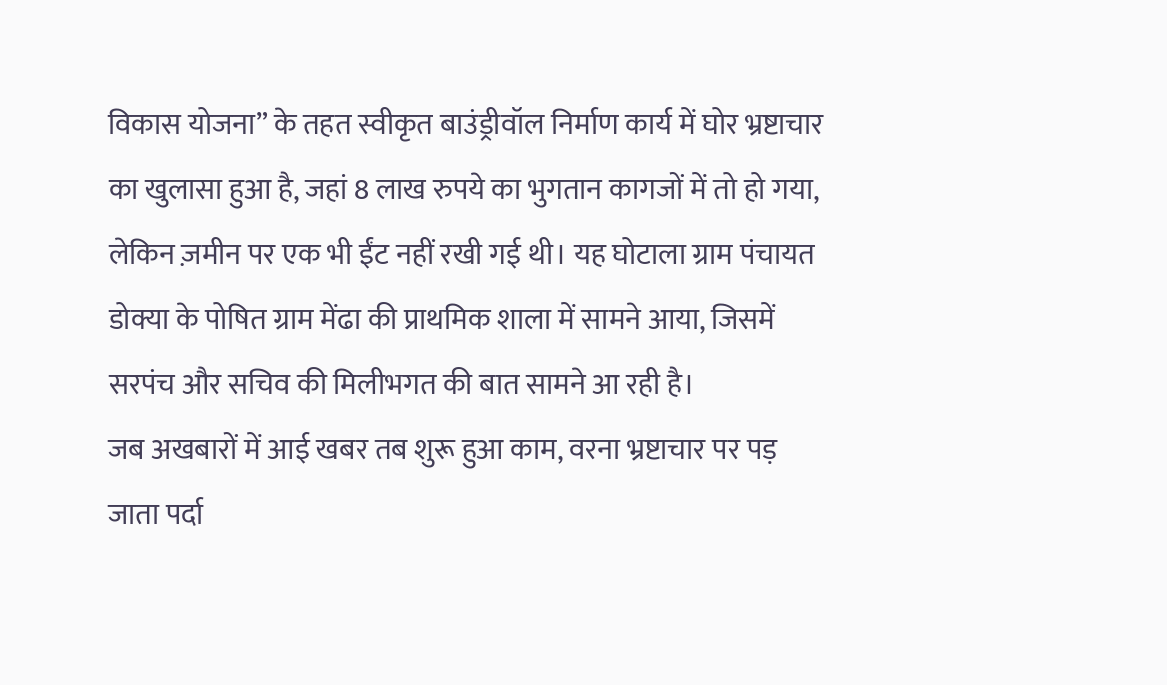विकास योजना” के तहत स्वीकृत बाउंड्रीवॉल निर्माण कार्य में घोर भ्रष्टाचार का खुलासा हुआ है, जहां 8 लाख रुपये का भुगतान कागजों में तो हो गया, लेकिन ज़मीन पर एक भी ईंट नहीं रखी गई थी। यह घोटाला ग्राम पंचायत डोक्या के पोषित ग्राम मेंढा की प्राथमिक शाला में सामने आया, जिसमें सरपंच और सचिव की मिलीभगत की बात सामने आ रही है।
जब अखबारों में आई खबर तब शुरू हुआ काम, वरना भ्रष्टाचार पर पड़ जाता पर्दा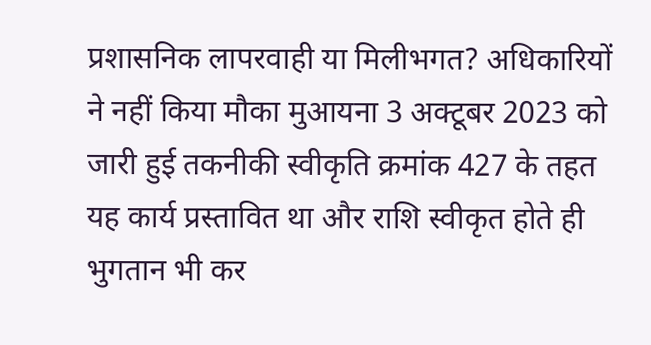प्रशासनिक लापरवाही या मिलीभगत? अधिकारियों ने नहीं किया मौका मुआयना 3 अक्टूबर 2023 को जारी हुई तकनीकी स्वीकृति क्रमांक 427 के तहत यह कार्य प्रस्तावित था और राशि स्वीकृत होते ही भुगतान भी कर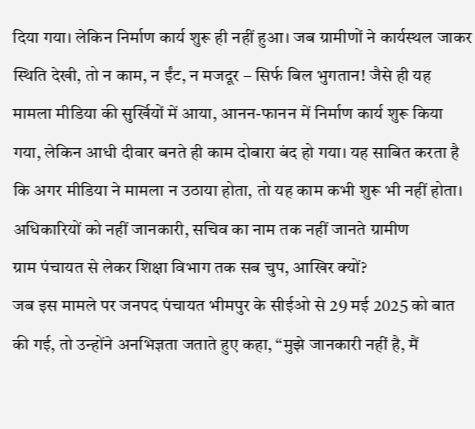दिया गया। लेकिन निर्माण कार्य शुरू ही नहीं हुआ। जब ग्रामीणों ने कार्यस्थल जाकर स्थिति देखी, तो न काम, न ईंट, न मजदूर – सिर्फ बिल भुगतान! जैसे ही यह मामला मीडिया की सुर्खियों में आया, आनन-फानन में निर्माण कार्य शुरू किया गया, लेकिन आधी दीवार बनते ही काम दोबारा बंद हो गया। यह साबित करता है कि अगर मीडिया ने मामला न उठाया होता, तो यह काम कभी शुरू भी नहीं होता।
अधिकारियों को नहीं जानकारी, सचिव का नाम तक नहीं जानते ग्रामीण
ग्राम पंचायत से लेकर शिक्षा विभाग तक सब चुप, आखिर क्यों?
जब इस मामले पर जनपद पंचायत भीमपुर के सीईओ से 29 मई 2025 को बात की गई, तो उन्होंने अनभिज्ञता जताते हुए कहा, “मुझे जानकारी नहीं है, मैं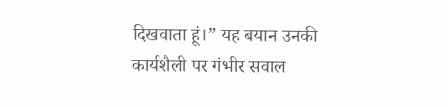दिखवाता हूं।” यह बयान उनकी कार्यशैली पर गंभीर सवाल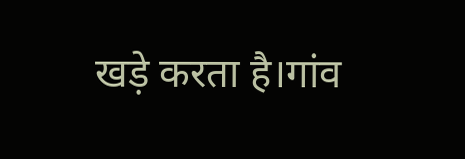खड़े करता है।गांव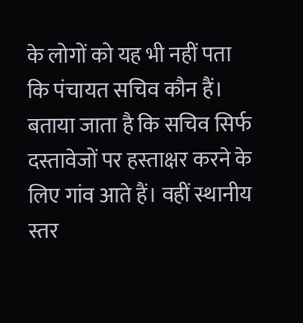के लोगों को यह भी नहीं पता कि पंचायत सचिव कौन हैं। बताया जाता है कि सचिव सिर्फ दस्तावेजों पर हस्ताक्षर करने के लिए गांव आते हैं। वहीं स्थानीय स्तर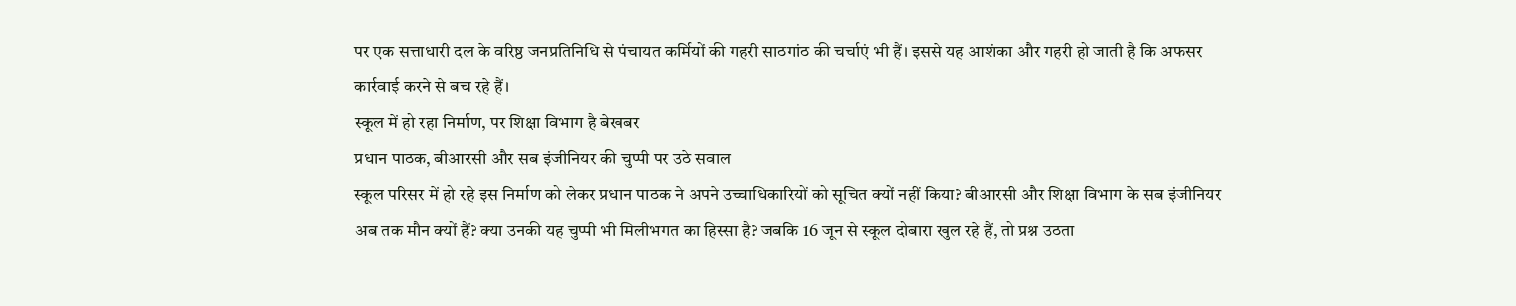पर एक सत्ताधारी दल के वरिष्ठ जनप्रतिनिधि से पंचायत कर्मियों की गहरी साठगांठ की चर्चाएं भी हैं। इससे यह आशंका और गहरी हो जाती है कि अफसर कार्रवाई करने से बच रहे हैं।
स्कूल में हो रहा निर्माण, पर शिक्षा विभाग है बेखबर
प्रधान पाठक, बीआरसी और सब इंजीनियर की चुप्पी पर उठे सवाल
स्कूल परिसर में हो रहे इस निर्माण को लेकर प्रधान पाठक ने अपने उच्चाधिकारियों को सूचित क्यों नहीं किया? बीआरसी और शिक्षा विभाग के सब इंजीनियर अब तक मौन क्यों हैं? क्या उनकी यह चुप्पी भी मिलीभगत का हिस्सा है? जबकि 16 जून से स्कूल दोबारा खुल रहे हैं, तो प्रश्न उठता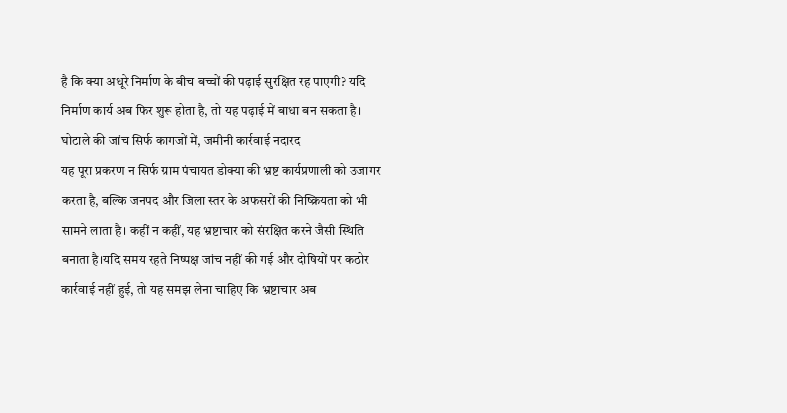है कि क्या अधूरे निर्माण के बीच बच्चों की पढ़ाई सुरक्षित रह पाएगी? यदि निर्माण कार्य अब फिर शुरू होता है, तो यह पढ़ाई में बाधा बन सकता है।
घोटाले की जांच सिर्फ कागजों में, जमीनी कार्रवाई नदारद
यह पूरा प्रकरण न सिर्फ ग्राम पंचायत डोक्या की भ्रष्ट कार्यप्रणाली को उजागर करता है, बल्कि जनपद और जिला स्तर के अफसरों की निष्क्रियता को भी सामने लाता है। कहीं न कहीं, यह भ्रष्टाचार को संरक्षित करने जैसी स्थिति बनाता है।यदि समय रहते निष्पक्ष जांच नहीं की गई और दोषियों पर कठोर कार्रवाई नहीं हुई, तो यह समझ लेना चाहिए कि भ्रष्टाचार अब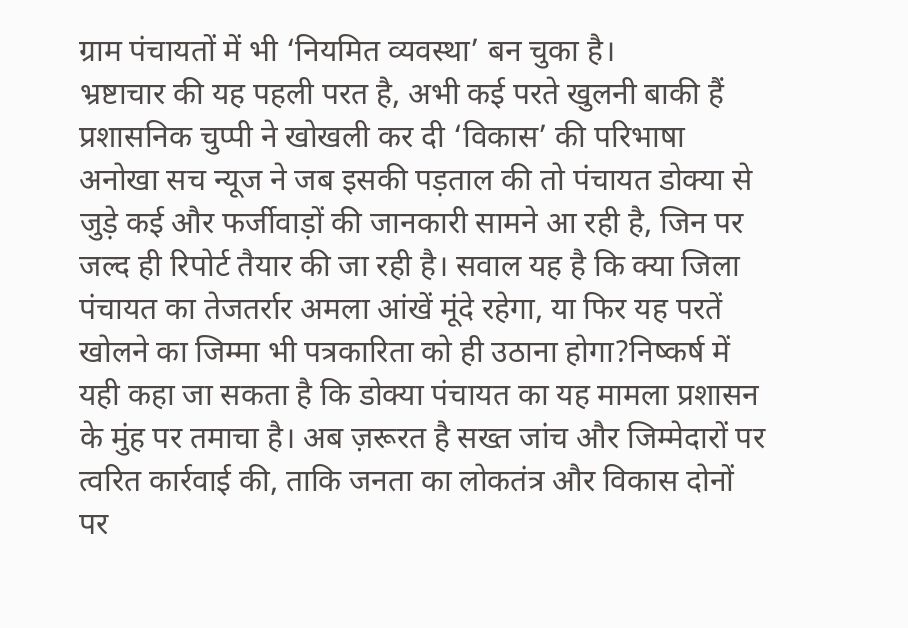ग्राम पंचायतों में भी ‘नियमित व्यवस्था’ बन चुका है।
भ्रष्टाचार की यह पहली परत है, अभी कई परते खुलनी बाकी हैं
प्रशासनिक चुप्पी ने खोखली कर दी ‘विकास’ की परिभाषा अनोखा सच न्यूज ने जब इसकी पड़ताल की तो पंचायत डोक्या से जुड़े कई और फर्जीवाड़ों की जानकारी सामने आ रही है, जिन पर जल्द ही रिपोर्ट तैयार की जा रही है। सवाल यह है कि क्या जिला पंचायत का तेजतर्रार अमला आंखें मूंदे रहेगा, या फिर यह परतें खोलने का जिम्मा भी पत्रकारिता को ही उठाना होगा?निष्कर्ष में यही कहा जा सकता है कि डोक्या पंचायत का यह मामला प्रशासन के मुंह पर तमाचा है। अब ज़रूरत है सख्त जांच और जिम्मेदारों पर त्वरित कार्रवाई की, ताकि जनता का लोकतंत्र और विकास दोनों पर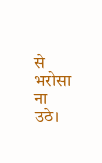से भरोसा ना उठे।